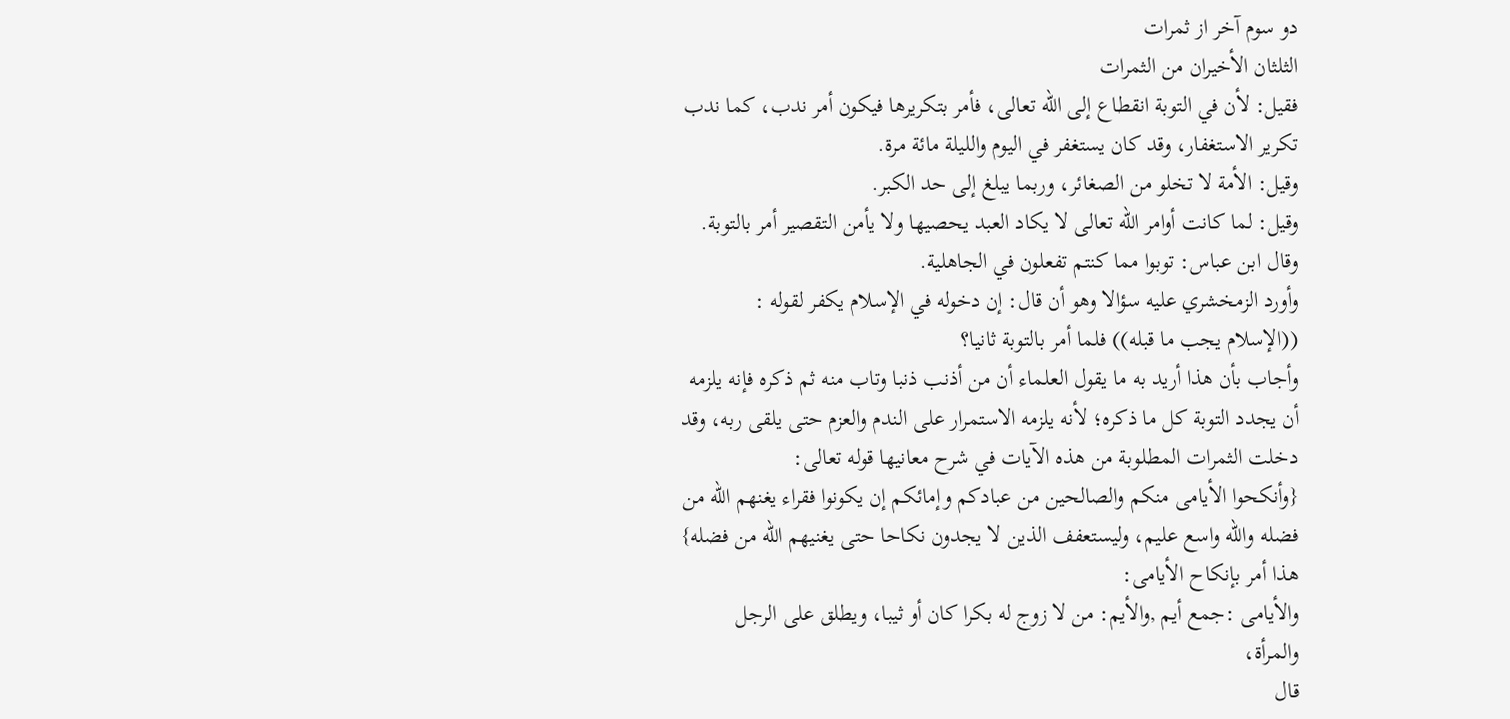دو سوم آخر از ثمرات
الثلثان الأخيران من الثمرات
فقيل: لأن في التوبة انقطاع إلى الله تعالى، فأمر بتكريرها فيكون أمر ندب، كما ندب تكرير الاستغفار، وقد كان يستغفر في اليوم والليلة مائة مرة.
وقيل: الأمة لا تخلو من الصغائر، وربما يبلغ إلى حد الكبر.
وقيل: لما كانت أوامر الله تعالى لا يكاد العبد يحصيها ولا يأمن التقصير أمر بالتوبة.
وقال ابن عباس: توبوا مما كنتم تفعلون في الجاهلية.
وأورد الزمخشري عليه سؤالا وهو أن قال: إن دخوله في الإسلام يكفر لقوله : ((الإسلام يجب ما قبله)) فلما أمر بالتوبة ثانيا؟
وأجاب بأن هذا أريد به ما يقول العلماء أن من أذنب ذنبا وتاب منه ثم ذكره فإنه يلزمه أن يجدد التوبة كل ما ذكره؛ لأنه يلزمه الاستمرار على الندم والعزم حتى يلقى ربه، وقد دخلت الثمرات المطلوبة من هذه الآيات في شرح معانيها قوله تعالى:
{وأنكحوا الأيامى منكم والصالحين من عبادكم وإمائكم إن يكونوا فقراء يغنهم الله من فضله والله واسع عليم، وليستعفف الذين لا يجدون نكاحا حتى يغنيهم الله من فضله}
هذا أمر بإنكاح الأيامى:
والأيامى :جمع أيم ,والأيم: من لا زوج له بكرا كان أو ثيبا، ويطلق على الرجل والمرأة،
قال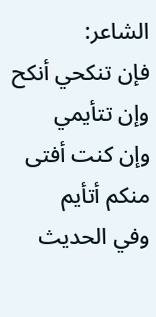الشاعر:
فإن تنكحي أنكح وإن تتأيمي
وإن كنت أفتى منكم أتأيم
وفي الحديث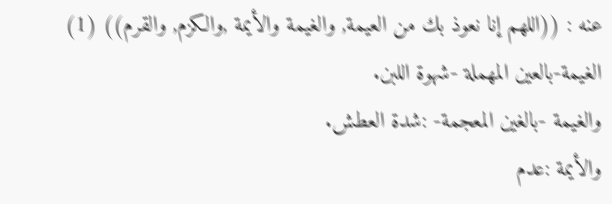عنه : ((اللهم إنا نعوذ بك من العيمة, والغيمة والأيمة ,والكزم, والقرم)) (1)
الغيمة-بالعين المهملة -شهوة اللبن.
والغيمة -بالغين المعجمة- :شدة العطش.
والأيمة :عدم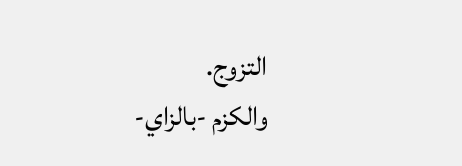التزوج.
والكزم -بالزاي-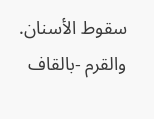سقوط الأسنان.
والقرم -بالقاف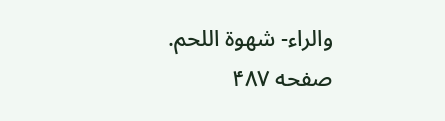والراء- شهوة اللحم.
صفحه ۴۸۷